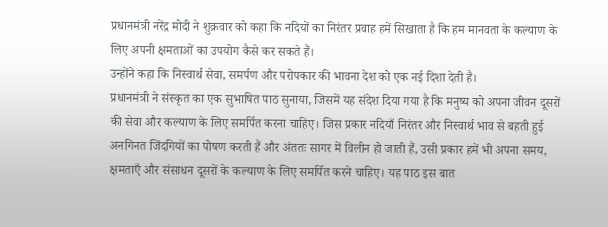प्रधानमंत्री नरेंद्र मोदी ने शुक्रवार को कहा कि नदियों का निरंतर प्रवाह हमें सिखाता है कि हम मानवता के कल्याण के लिए अपनी क्षमताओं का उपयोग कैसे कर सकते हैं।
उन्होंने कहा कि निस्वार्थ सेवा, समर्पण और परोपकार की भावना देश को एक नई दिशा देती है।
प्रधानमंत्री ने संस्कृत का एक सुभाषित पाठ सुनाया, जिसमें यह संदेश दिया गया है कि मनुष्य को अपना जीवन दूसरों की सेवा और कल्याण के लिए समर्पित करना चाहिए। जिस प्रकार नदियाँ निरंतर और निस्वार्थ भाव से बहती हुई अनगिनत जिंदगियों का पोषण करती हैं और अंततः सागर में विलीन हो जाती हैं, उसी प्रकार हमें भी अपना समय, क्षमताएँ और संसाधन दूसरों के कल्याण के लिए समर्पित करने चाहिए। यह पाठ इस बात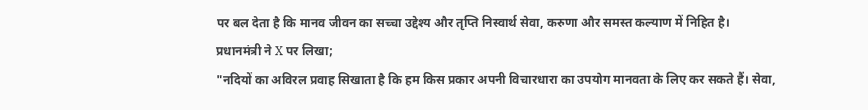पर बल देता है कि मानव जीवन का सच्चा उद्देश्य और तृप्ति निस्वार्थ सेवा, करुणा और समस्त कल्याण में निहित है।
प्रधानमंत्री ने X पर लिखा;
"नदियों का अविरल प्रवाह सिखाता है कि हम किस प्रकार अपनी विचारधारा का उपयोग मानवता के लिए कर सकते हैं। सेवा,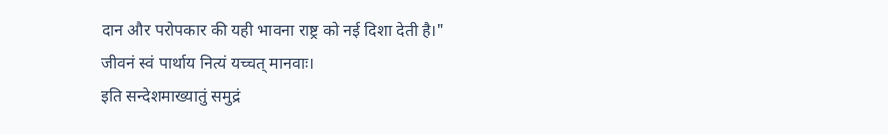दान और परोपकार की यही भावना राष्ट्र को नई दिशा देती है।"
जीवनं स्वं पार्थाय नित्यं यच्चत् मानवाः।
इति सन्देशमाख्यातुं समुद्रं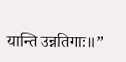यान्ति उन्नतिगाः॥”